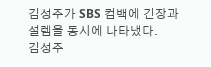김성주가 SBS 컴백에 긴장과 설렘을 동시에 나타냈다.
김성주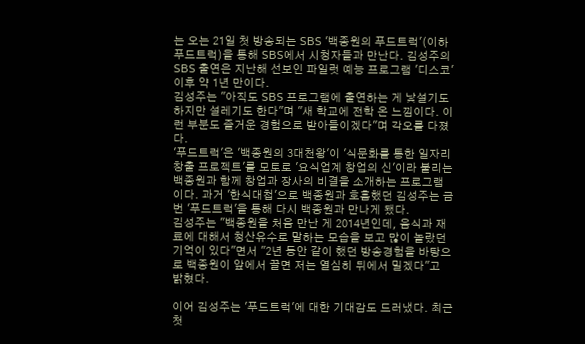는 오는 21일 첫 방송되는 SBS '백종원의 푸드트럭'(이하 푸드트럭)을 통해 SBS에서 시청자들과 만난다. 김성주의 SBS 출연은 지난해 선보인 파일럿 예능 프로그램 '디스코' 이후 약 1년 만이다.
김성주는 "아직도 SBS 프로그램에 출연하는 게 낯설기도 하지만 설레기도 한다"며 "새 학교에 전학 온 느낌이다. 이런 부분도 즐거운 경험으로 받아들이겠다"며 각오를 다졌다.
'푸드트럭'은 '백종원의 3대천왕'이 '식문화를 통한 일자리 창출 프로젝트'를 모토로 '요식업계 창업의 신'이라 불리는 백종원과 함께 창업과 장사의 비결을 소개하는 프로그램이다. 과거 '한식대첩'으로 백종원과 호흡했던 김성주는 금번 '푸드트럭'을 통해 다시 백종원과 만나게 됐다.
김성주는 "백종원을 처음 만난 게 2014년인데, 음식과 재료에 대해서 청산유수로 말하는 모습을 보고 많이 놀랐던 기억이 있다"면서 "2년 동안 같이 했던 방송경험을 바탕으로 백종원이 앞에서 끌면 저는 열심히 뒤에서 밀겠다"고 밝혔다.

이어 김성주는 '푸드트럭'에 대한 기대감도 드러냈다. 최근 첫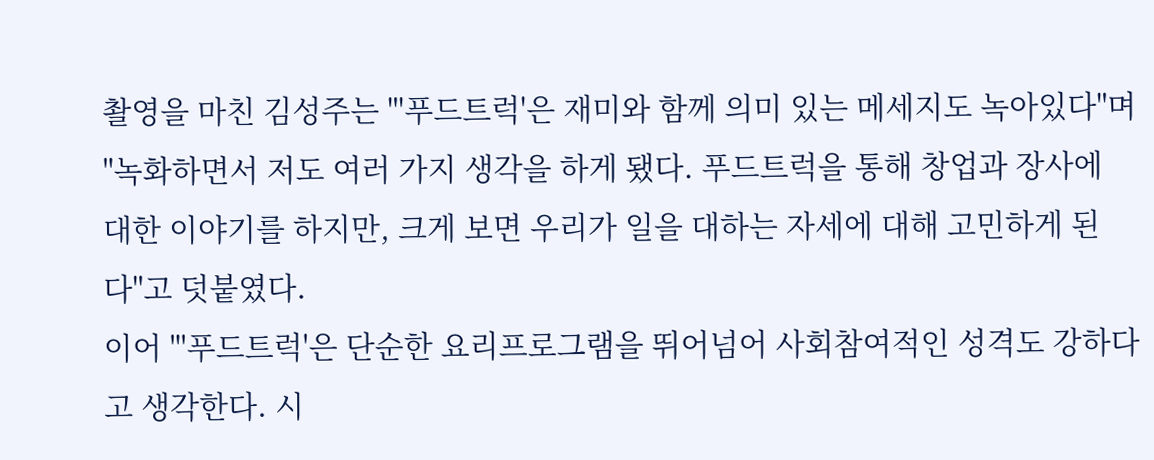촬영을 마친 김성주는 "'푸드트럭'은 재미와 함께 의미 있는 메세지도 녹아있다"며 "녹화하면서 저도 여러 가지 생각을 하게 됐다. 푸드트럭을 통해 창업과 장사에 대한 이야기를 하지만, 크게 보면 우리가 일을 대하는 자세에 대해 고민하게 된다"고 덧붙였다.
이어 "'푸드트럭'은 단순한 요리프로그램을 뛰어넘어 사회참여적인 성격도 강하다고 생각한다. 시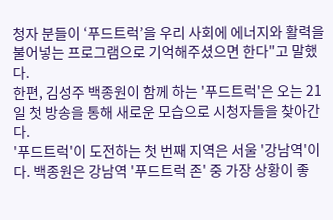청자 분들이 ‘푸드트럭’을 우리 사회에 에너지와 활력을 불어넣는 프로그램으로 기억해주셨으면 한다"고 말했다.
한편, 김성주 백종원이 함께 하는 '푸드트럭'은 오는 21일 첫 방송을 통해 새로운 모습으로 시청자들을 찾아간다.
'푸드트럭'이 도전하는 첫 번째 지역은 서울 '강남역'이다. 백종원은 강남역 '푸드트럭 존' 중 가장 상황이 좋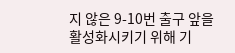지 않은 9-10번 출구 앞을 활성화시키기 위해 기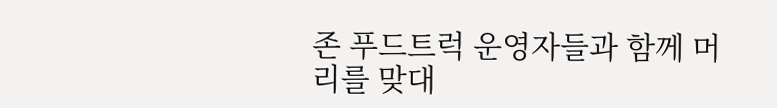존 푸드트럭 운영자들과 함께 머리를 맞대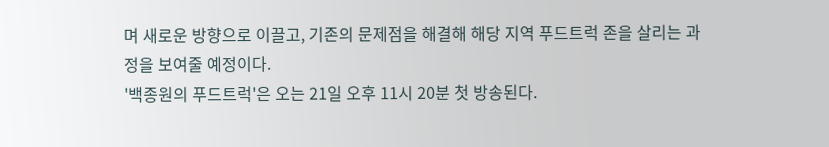며 새로운 방향으로 이끌고, 기존의 문제점을 해결해 해당 지역 푸드트럭 존을 살리는 과정을 보여줄 예정이다.
'백종원의 푸드트럭'은 오는 21일 오후 11시 20분 첫 방송된다.